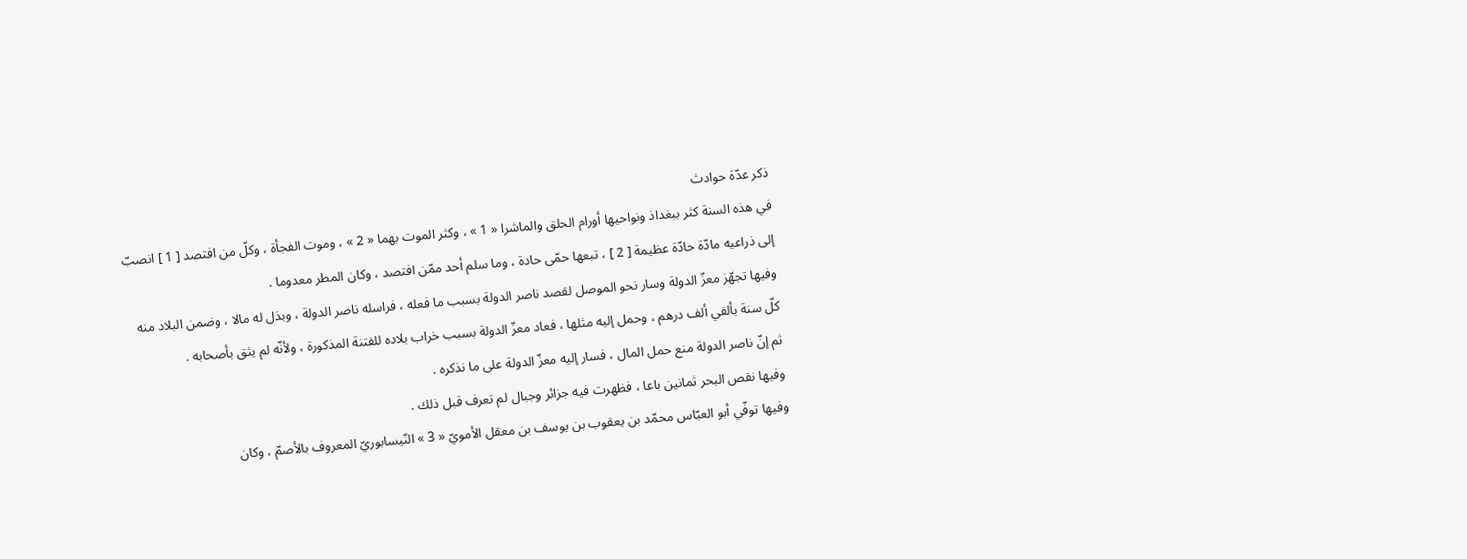ذكر عدّة حوادث
في هذه السنة كثر ببغداذ ونواحيها أورام الحلق والماشرا « 1 » ، وكثر الموت بهما « 2 » ، وموت الفجأة ، وكلّ من افتصد [ 1 ] انصبّ إلى ذراعيه مادّة حادّة عظيمة [ 2 ] ، تبعها حمّى حادة ، وما سلم أحد ممّن افتصد ، وكان المطر معدوما .
وفيها تجهّز معزّ الدولة وسار نحو الموصل لقصد ناصر الدولة بسبب ما فعله ، فراسله ناصر الدولة ، وبذل له مالا ، وضمن البلاد منه كلّ سنة بألفي ألف درهم ، وحمل إليه مثلها ، فعاد معزّ الدولة بسبب خراب بلاده للفتنة المذكورة ، ولأنّه لم يثق بأصحابه .
ثم إنّ ناصر الدولة منع حمل المال ، فسار إليه معزّ الدولة على ما نذكره .
وفيها نقص البحر ثمانين باعا ، فظهرت فيه جزائر وجبال لم تعرف قبل ذلك .
وفيها توفّي أبو العبّاس محمّد بن يعقوب بن يوسف بن معقل الأمويّ « 3 » النّيسابوريّ المعروف بالأصمّ ، وكان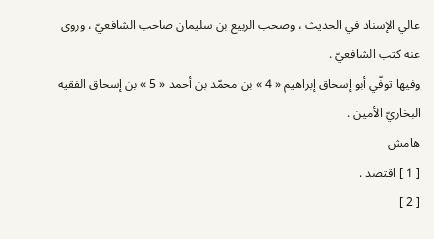عالي الإسناد في الحديث ، وصحب الربيع بن سليمان صاحب الشافعيّ ، وروى عنه كتب الشافعيّ .
وفيها توفّي أبو إسحاق إبراهيم « 4 » بن محمّد بن أحمد « 5 » بن إسحاق الفقيه البخاريّ الأمين .
هامش
[ 1 ] اقتصد .
[ 2 ]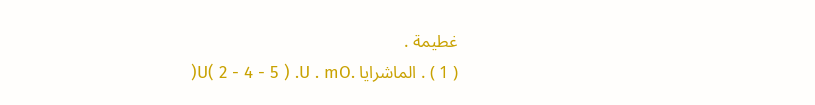غطيمة .
( 1 ) . الماشرايا .U( 2 - 4 - 5 ) .U . mO(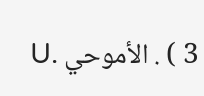3 ) . الأموحي .U